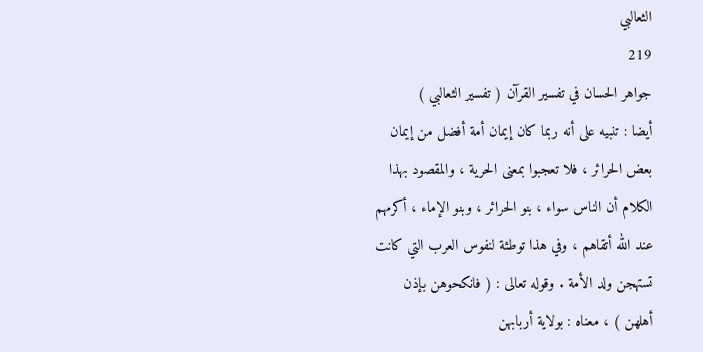الثعالبي
219
جواهر الحسان في تفسير القرآن ( تفسير الثعالبي )
أيضا : تنبيه على أنه ربما كان إيمان أمة أفضل من إيمان بعض الحرائر ، فلا تعجبوا بمعنى الحرية ، والمقصود بهذا الكلام أن الناس سواء ، بنو الحرائر ، وبنو الإماء ، أكرمهم عند الله أتقاهم ، وفي هذا توطئة لنفوس العرب التي كانت تستهجن ولد الأمة . وقوله تعالى : ( فانكحوهن بإذن أهلهن ) ، معناه : بولاية أربابهن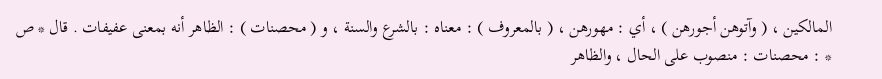المالكين ، ( وآتوهن أجورهن ) ، أي : مهورهن ، ( بالمعروف ) : معناه : بالشرع والسنة ، و ( محصنات ) : الظاهر أنه بمعنى عفيفات . قال * ص * : محصنات : منصوب على الحال ، والظاهر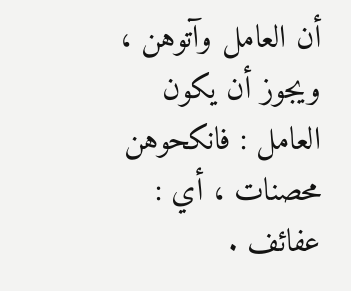أن العامل وآتوهن ، ويجوز أن يكون العامل : فانكحوهن محصنات ، أي : عفائف .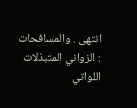انتهى . والمسافحات : الزواني المتبذلات اللواتي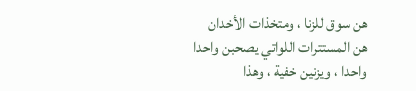هن سوق للزنا ، ومتخذات الأخدان هن المستترات اللواتي يصحبن واحدا واحدا ، ويزنين خفية ، وهذا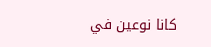كانا نوعين في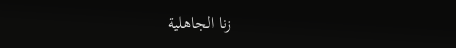زنا الجاهلية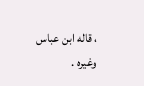، قاله ابن عباس وغيره .